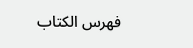فهرس الكتاب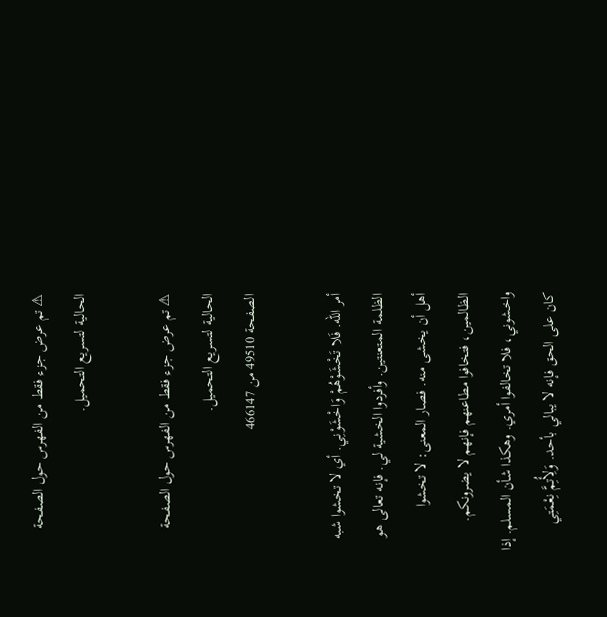⚠ تم عرض جزء فقط من الفهرس حول الصفحة الحالية لتسريع التحميل.

⚠ تم عرض جزء فقط من الفهرس حول الصفحة الحالية لتسريع التحميل.
الصفحة 49510 من 466147

أمر الله. فَلا تَخْشَوْهُمْ وَاخْشَوْنِي. أي لا تخشوا شبه الظلمة المتعنتين. وأفردوا الخشية لي. فإنه تعالى هو أهل أن يخشى منه. فصار المعنى: لا تخشوا الظالمين، فتخافوا مطاعنهم فإنهم لا يضرونكم. واخشوني، فلا تخالفوا أمري. وهكذا شأن المسلم. إذا كان على الحق فإنه لا يبالي بأحد. وَلِأُتِمَّ نِعْمَتِي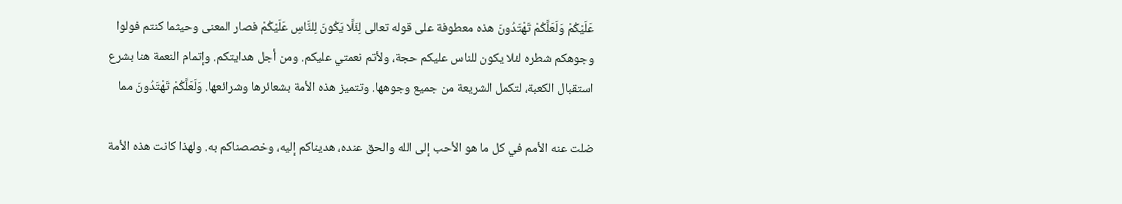عَلَيْكُمْ وَلَعَلَّكُمْ تَهْتَدُونَ هذه معطوفة على قوله تعالى لِئَلَّا يَكُونَ لِلنَّاسِ عَلَيْكُمْ فصار المعنى وحيثما كنتم فولوا وجوهكم شطره لئلا يكون للناس عليكم حجة، ولأتم نعمتي عليكم. ومن أجل هدايتكم. وإتمام النعمة هنا بشرع استقبال الكعبة، لتكمل الشريعة من جميع وجوهها. وتتميز هذه الأمة بشعائرها وشرائعها. وَلَعَلَّكُمْ تَهْتَدُونَ مما

ضلت عنه الأمم في كل ما هو الأحب إلى الله والحق عنده، هديناكم إليه، وخصصناكم به. ولهذا كانت هذه الأمة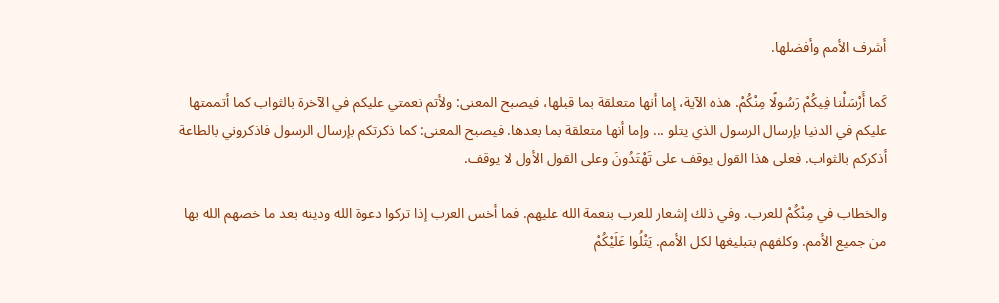أشرف الأمم وأفضلها.

كَما أَرْسَلْنا فِيكُمْ رَسُولًا مِنْكُمْ. هذه الآية، إما أنها متعلقة بما قبلها، فيصبح المعنى: ولأتم نعمتي عليكم في الآخرة بالثواب كما أتممتها عليكم في الدنيا بإرسال الرسول الذي يتلو ... وإما أنها متعلقة بما بعدها. فيصبح المعنى: كما ذكرتكم بإرسال الرسول فاذكروني بالطاعة أذكركم بالثواب. فعلى هذا القول يوقف على تَهْتَدُونَ وعلى القول الأول لا يوقف.

والخطاب في مِنْكُمْ للعرب. وفي ذلك إشعار للعرب بنعمة الله عليهم. فما أخس العرب إذا تركوا دعوة الله ودينه بعد ما خصهم الله بها من جميع الأمم. وكلفهم بتبليغها لكل الأمم. يَتْلُوا عَلَيْكُمْ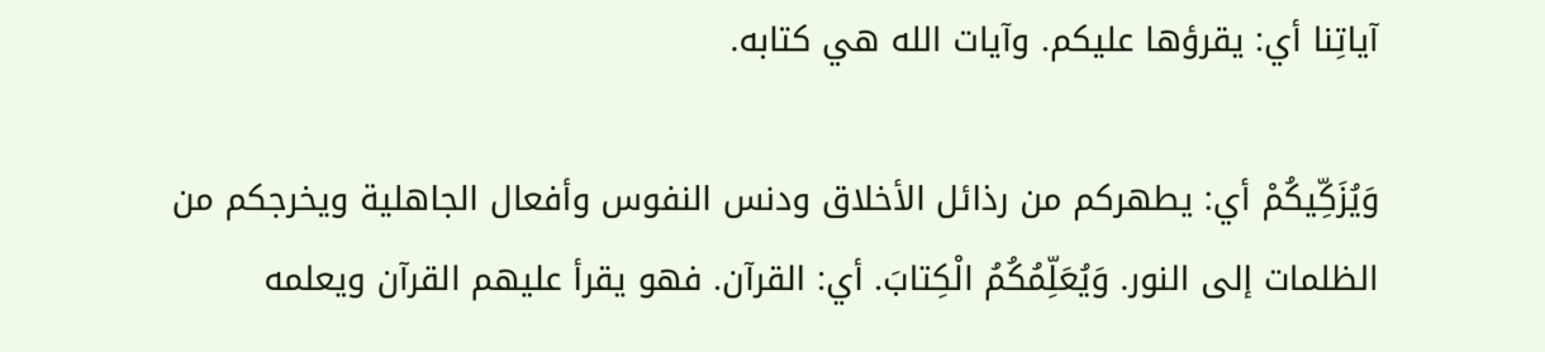آياتِنا أي: يقرؤها عليكم. وآيات الله هي كتابه.

وَيُزَكِّيكُمْ أي: يطهركم من رذائل الأخلاق ودنس النفوس وأفعال الجاهلية ويخرجكم من الظلمات إلى النور. وَيُعَلِّمُكُمُ الْكِتابَ. أي: القرآن. فهو يقرأ عليهم القرآن ويعلمه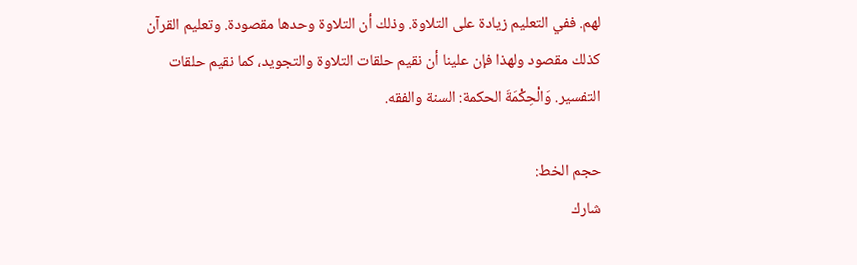لهم. ففي التعليم زيادة على التلاوة. وذلك أن التلاوة وحدها مقصودة. وتعليم القرآن كذلك مقصود ولهذا فإن علينا أن نقيم حلقات التلاوة والتجويد، كما نقيم حلقات التفسير. وَالْحِكْمَةَ الحكمة: السنة والفقه.

حجم الخط:
شارك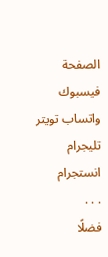الصفحة
فيسبوك واتساب تويتر تليجرام انستجرام
. . .
فضلًا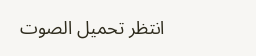انتظر تحميل الصوت